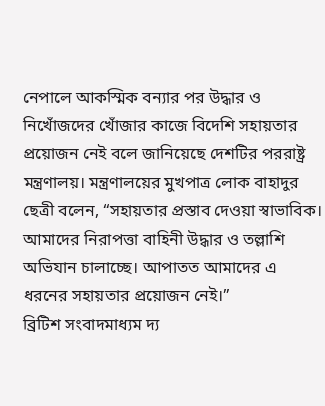নেপালে আকস্মিক বন্যার পর উদ্ধার ও নিখোঁজদের খোঁজার কাজে বিদেশি সহায়তার প্রয়োজন নেই বলে জানিয়েছে দেশটির পররাষ্ট্র মন্ত্রণালয়। মন্ত্রণালয়ের মুখপাত্র লোক বাহাদুর ছেত্রী বলেন, “সহায়তার প্রস্তাব দেওয়া স্বাভাবিক। আমাদের নিরাপত্তা বাহিনী উদ্ধার ও তল্লাশি অভিযান চালাচ্ছে। আপাতত আমাদের এ ধরনের সহায়তার প্রয়োজন নেই।”
ব্রিটিশ সংবাদমাধ্যম দ্য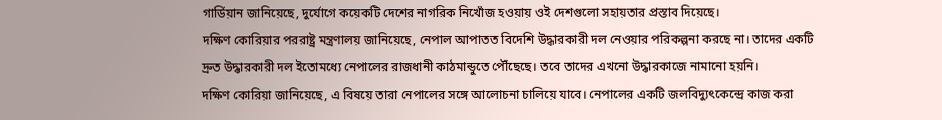গার্ডিয়ান জানিয়েছে, দুর্যোগে কয়েকটি দেশের নাগরিক নিখোঁজ হওয়ায় ওই দেশগুলো সহায়তার প্রস্তাব দিয়েছে।
দক্ষিণ কোরিয়ার পররাষ্ট্র মন্ত্রণালয় জানিয়েছে, নেপাল আপাতত বিদেশি উদ্ধারকারী দল নেওয়ার পরিকল্পনা করছে না। তাদের একটি দ্রুত উদ্ধারকারী দল ইতোমধ্যে নেপালের রাজধানী কাঠমান্ডুতে পৌঁছেছে। তবে তাদের এখনো উদ্ধারকাজে নামানো হয়নি।
দক্ষিণ কোরিয়া জানিয়েছে, এ বিষয়ে তারা নেপালের সঙ্গে আলোচনা চালিয়ে যাবে। নেপালের একটি জলবিদ্যুৎকেন্দ্রে কাজ করা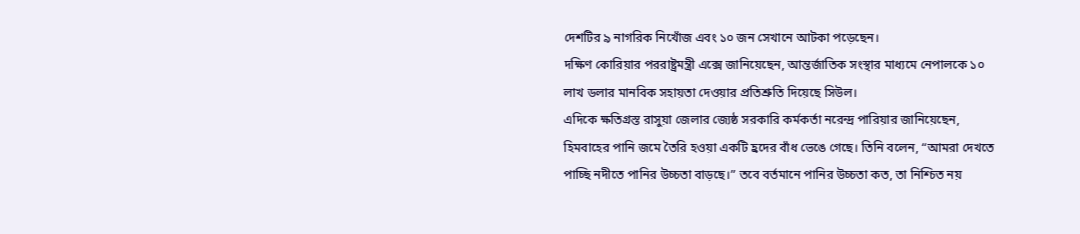দেশটির ৯ নাগরিক নিখোঁজ এবং ১০ জন সেখানে আটকা পড়েছেন।
দক্ষিণ কোরিয়ার পররাষ্ট্রমন্ত্রী এক্সে জানিয়েছেন, আন্তর্জাতিক সংস্থার মাধ্যমে নেপালকে ১০ লাখ ডলার মানবিক সহায়তা দেওয়ার প্রতিশ্রুতি দিয়েছে সিউল।
এদিকে ক্ষতিগ্রস্ত রাসুয়া জেলার জ্যেষ্ঠ সরকারি কর্মকর্তা নরেন্দ্র পারিয়ার জানিয়েছেন, হিমবাহের পানি জমে তৈরি হওয়া একটি হ্রদের বাঁধ ভেঙে গেছে। তিনি বলেন, “আমরা দেখতে পাচ্ছি নদীতে পানির উচ্চতা বাড়ছে।” তবে বর্তমানে পানির উচ্চতা কত, তা নিশ্চিত নয়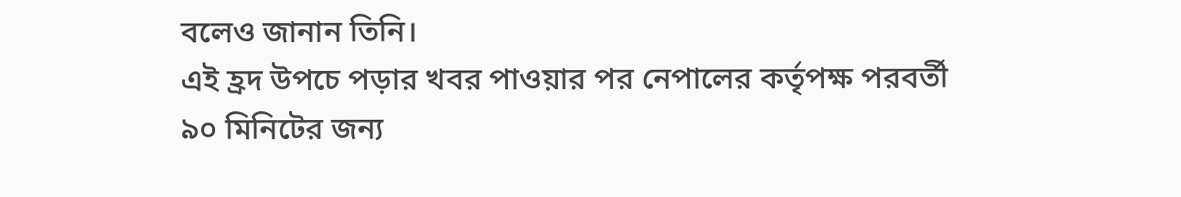বলেও জানান তিনি।
এই হ্রদ উপচে পড়ার খবর পাওয়ার পর নেপালের কর্তৃপক্ষ পরবর্তী ৯০ মিনিটের জন্য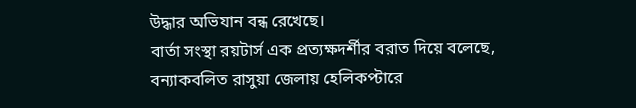উদ্ধার অভিযান বন্ধ রেখেছে।
বার্তা সংস্থা রয়টার্স এক প্রত্যক্ষদর্শীর বরাত দিয়ে বলেছে, বন্যাকবলিত রাসুয়া জেলায় হেলিকপ্টারে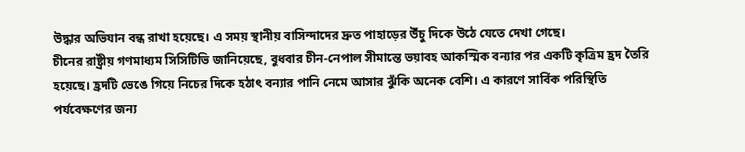উদ্ধার অভিযান বন্ধ রাখা হয়েছে। এ সময় স্থানীয় বাসিন্দাদের দ্রুত পাহাড়ের উঁচু দিকে উঠে যেতে দেখা গেছে।
চীনের রাষ্ট্রীয় গণমাধ্যম সিসিটিভি জানিয়েছে, বুধবার চীন-নেপাল সীমান্তে ভয়াবহ আকস্মিক বন্যার পর একটি কৃত্রিম হ্রদ তৈরি হয়েছে। হ্রদটি ভেঙে গিয়ে নিচের দিকে হঠাৎ বন্যার পানি নেমে আসার ঝুঁকি অনেক বেশি। এ কারণে সার্বিক পরিস্থিতি পর্যবেক্ষণের জন্য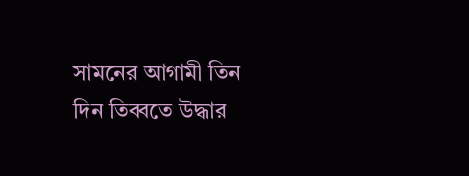সামনের আগামী তিন দিন তিব্বতে উদ্ধার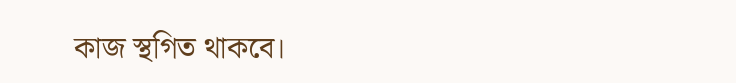কাজ স্থগিত থাকবে।